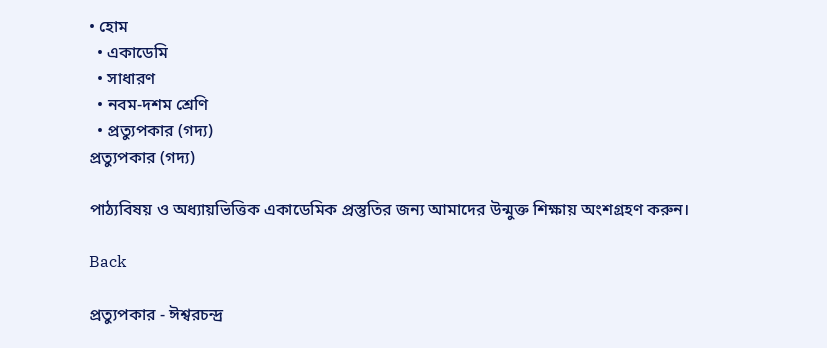• হোম
  • একাডেমি
  • সাধারণ
  • নবম-দশম শ্রেণি
  • প্রত্যুপকার (গদ্য)
প্রত্যুপকার (গদ্য)

পাঠ্যবিষয় ও অধ্যায়ভিত্তিক একাডেমিক প্রস্তুতির জন্য আমাদের উন্মুক্ত শিক্ষায় অংশগ্রহণ করুন।

Back

প্রত্যুপকার - ঈশ্বরচন্দ্র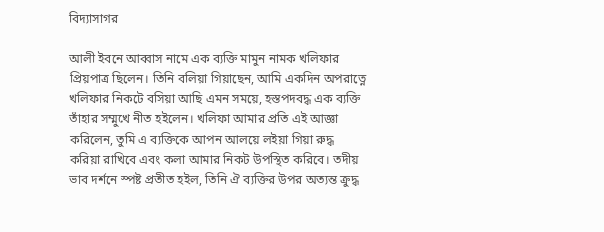বিদ্যাসাগর

আলী ইবনে আব্বাস নামে এক ব্যক্তি মামুন নামক খলিফার প্রিয়পাত্র ছিলেন। তিনি বলিয়া গিয়াছেন, আমি একদিন অপরাত্নে খলিফার নিকটে বসিয়া আছি এমন সময়ে, হস্তপদবদ্ধ এক ব্যক্তি তাঁহার সম্মুখে নীত হইলেন। খলিফা আমার প্রতি এই আজ্ঞা করিলেন, তুমি এ ব্যক্তিকে আপন আলয়ে লইয়া গিয়া রুদ্ধ করিয়া রাখিবে এবং কলা আমার নিকট উপস্থিত করিবে। তদীয় ভাব দর্শনে স্পষ্ট প্রতীত হইল, তিনি ঐ ব্যক্তির উপর অত্যন্ত ক্রুদ্ধ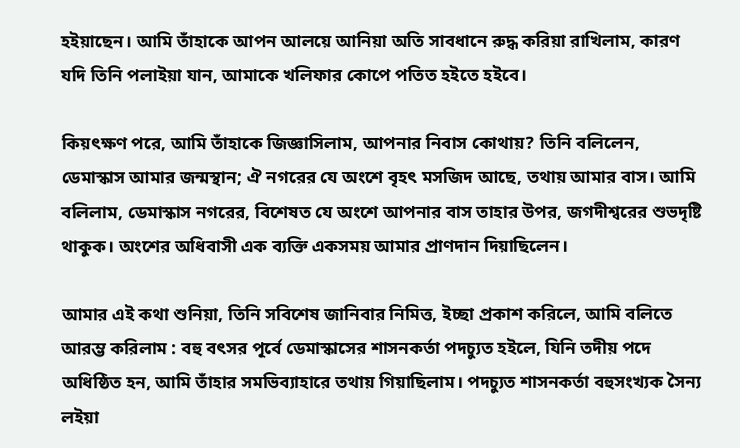হইয়াছেন। আমি তাঁহাকে আপন আলয়ে আনিয়া অতি সাবধানে রুদ্ধ করিয়া রাখিলাম, কারণ যদি তিনি পলাইয়া যান, আমাকে খলিফার কোপে পতিত হইতে হইবে।

কিয়ৎক্ষণ পরে, আমি তাঁহাকে জিজ্ঞাসিলাম, আপনার নিবাস কোথায়? তিনি বলিলেন, ডেমাস্কাস আমার জন্মস্থান; ঐ নগরের যে অংশে বৃহৎ মসজিদ আছে, তথায় আমার বাস। আমি বলিলাম, ডেমাস্কাস নগরের, বিশেষত যে অংশে আপনার বাস তাহার উপর, জগদীশ্বরের শুভদৃষ্টি থাকুক। অংশের অধিবাসী এক ব্যক্তি একসময় আমার প্রাণদান দিয়াছিলেন।

আমার এই কথা শুনিয়া, তিনি সবিশেষ জানিবার নিমিত্ত, ইচ্ছা প্রকাশ করিলে, আমি বলিতে আরম্ভ করিলাম : বহু বৎসর পূর্বে ডেমাস্কাসের শাসনকর্তা পদচ্যুত হইলে, যিনি তদীয় পদে অধিষ্ঠিত হন, আমি তাঁহার সমভিব্যাহারে তথায় গিয়াছিলাম। পদচ্যুত শাসনকর্তা বহুসংখ্যক সৈন্য লইয়া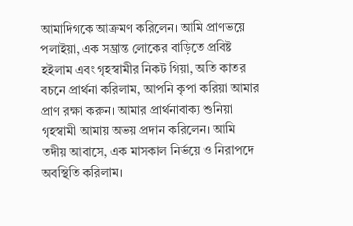আমাদিগকে আক্রমণ করিলেন। আমি প্রাণভয়ে পলাইয়া, এক সম্ভ্রান্ত লোকের বাড়িতে প্রবিষ্ট হইলাম এবং গৃহস্বামীর নিকট গিয়া, অতি কাতর বচনে প্রার্থনা করিলাম, আপনি কৃপা করিয়া আমার প্রাণ রক্ষা করুন। আমার প্রার্থনাবাক্য শুনিয়া গৃহস্বামী আমায় অভয় প্রদান করিলেন। আমি তদীয় আবাসে, এক মাসকাল নিৰ্ভয়ে ও নিরাপদে অবস্থিতি করিলাম।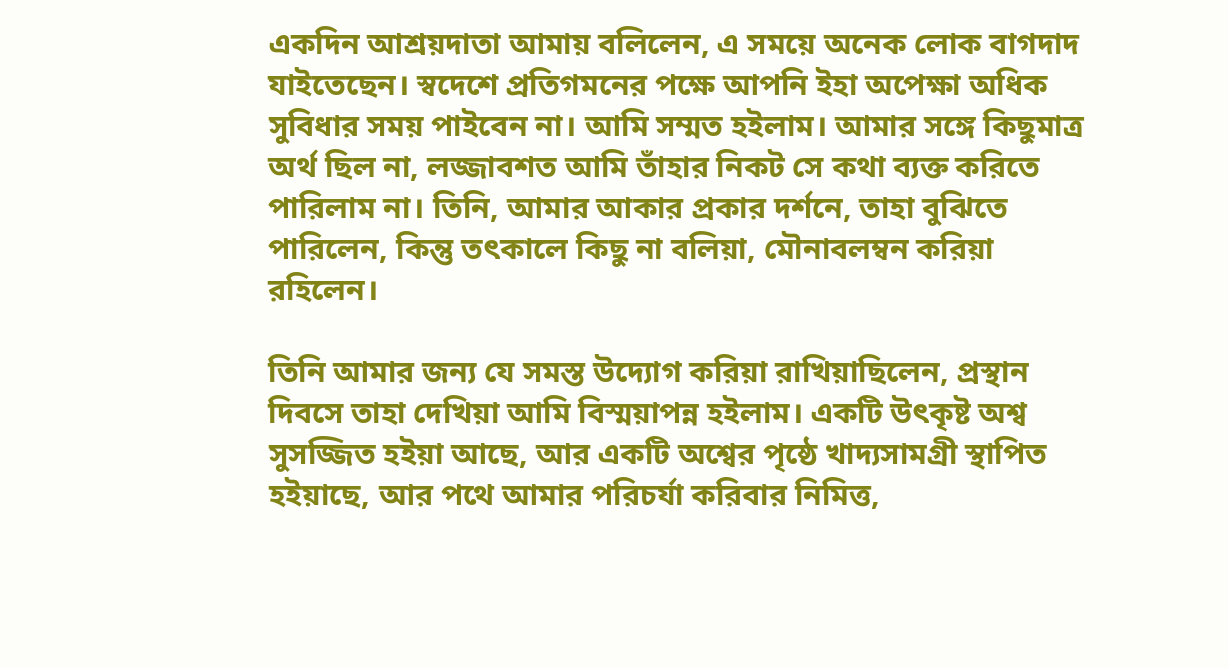একদিন আশ্রয়দাতা আমায় বলিলেন, এ সময়ে অনেক লোক বাগদাদ যাইতেছেন। স্বদেশে প্রতিগমনের পক্ষে আপনি ইহা অপেক্ষা অধিক সুবিধার সময় পাইবেন না। আমি সম্মত হইলাম। আমার সঙ্গে কিছুমাত্র অর্থ ছিল না, লজ্জাবশত আমি তাঁহার নিকট সে কথা ব্যক্ত করিতে পারিলাম না। তিনি, আমার আকার প্রকার দর্শনে, তাহা বুঝিতে পারিলেন, কিন্তু তৎকালে কিছু না বলিয়া, মৌনাবলম্বন করিয়া রহিলেন।

তিনি আমার জন্য যে সমস্ত উদ্যোগ করিয়া রাখিয়াছিলেন, প্রস্থান দিবসে তাহা দেখিয়া আমি বিস্ময়াপন্ন হইলাম। একটি উৎকৃষ্ট অশ্ব সুসজ্জিত হইয়া আছে, আর একটি অশ্বের পৃষ্ঠে খাদ্যসামগ্রী স্থাপিত হইয়াছে, আর পথে আমার পরিচর্যা করিবার নিমিত্ত,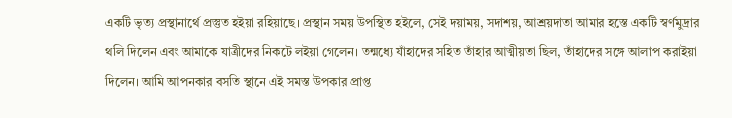একটি ভৃত্য প্রস্থানার্থে প্রস্তুত হইয়া রহিয়াছে। প্রস্থান সময় উপস্থিত হইলে, সেই দয়াময়, সদাশয়, আশ্রয়দাতা আমার হস্তে একটি স্বর্ণমুদ্রার থলি দিলেন এবং আমাকে যাত্রীদের নিকটে লইয়া গেলেন। তন্মধ্যে যাঁহাদের সহিত তাঁহার আত্মীয়তা ছিল, তাঁহাদের সঙ্গে আলাপ করাইয়া দিলেন। আমি আপনকার বসতি স্থানে এই সমস্ত উপকার প্রাপ্ত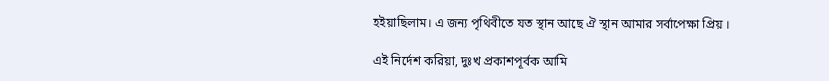হইয়াছিলাম। এ জন্য পৃথিবীতে যত স্থান আছে ঐ স্থান আমার সর্বাপেক্ষা প্রিয় ।

এই নির্দেশ করিয়া, দুঃখ প্রকাশপূর্বক আমি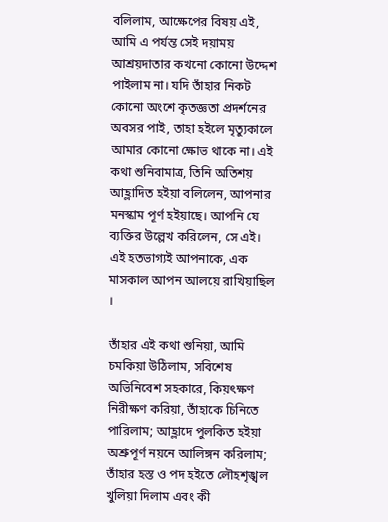বলিলাম, আক্ষেপের বিষয় এই, আমি এ পর্যন্ত সেই দয়াময় আশ্রয়দাতার কখনো কোনো উদ্দেশ পাইলাম না। যদি তাঁহার নিকট কোনো অংশে কৃতজ্ঞতা প্রদর্শনের অবসর পাই, তাহা হইলে মৃত্যুকালে আমার কোনো ক্ষোভ থাকে না। এই কথা শুনিবামাত্র, তিনি অতিশয় আহ্লাদিত হইয়া বলিলেন, আপনার মনস্কাম পূর্ণ হইয়াছে। আপনি যে ব্যক্তির উল্লেখ করিলেন, সে এই। এই হতভাগ্যই আপনাকে, এক মাসকাল আপন আলয়ে রাখিয়াছিল ।

তাঁহার এই কথা শুনিয়া, আমি চমকিয়া উঠিলাম, সবিশেষ অভিনিবেশ সহকারে, কিয়ৎক্ষণ নিরীক্ষণ করিয়া, তাঁহাকে চিনিতে পারিলাম; আহ্লাদে পুলকিত হইয়া অশ্রুপূর্ণ নয়নে আলিঙ্গন করিলাম; তাঁহার হস্ত ও পদ হইতে লৌহশৃঙ্খল খুলিয়া দিলাম এবং কী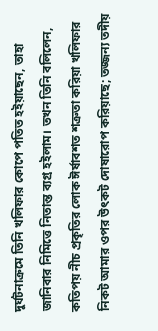দুর্ঘটনাক্রমে তিনি খলিফার কোপে পতিত হইয়াছেন, তাহা জানিবার নিমিত্তে নিতান্ত ব্যগ্র হইলাম। তখন তিনি বলিলেন, কতিপয় নীচ প্রকৃতির লোক ঈর্ষাবশত শত্রুতা করিয়া খলিফার নিকট আমার ওপর উৎকট দোষারোপ করিয়াছে; তজ্জন্য তদীয়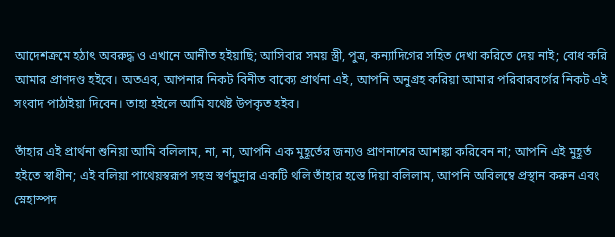আদেশক্রমে হঠাৎ অবরুদ্ধ ও এখানে আনীত হইয়াছি; আসিবার সময় স্ত্রী, পুত্র, কন্যাদিগের সহিত দেখা করিতে দেয় নাই; বোধ করি আমার প্রাণদণ্ড হইবে। অতএব, আপনার নিকট বিনীত বাক্যে প্রার্থনা এই, আপনি অনুগ্রহ করিয়া আমার পরিবারবর্গের নিকট এই সংবাদ পাঠাইয়া দিবেন। তাহা হইলে আমি যথেষ্ট উপকৃত হইব।

তাঁহার এই প্রার্থনা শুনিয়া আমি বলিলাম, না, না, আপনি এক মুহূর্তের জন্যও প্রাণনাশের আশঙ্কা করিবেন না; আপনি এই মুহূর্ত হইতে স্বাধীন; এই বলিয়া পাথেয়স্বরূপ সহস্র স্বর্ণমুদ্রার একটি থলি তাঁহার হস্তে দিয়া বলিলাম, আপনি অবিলম্বে প্রস্থান করুন এবং স্নেহাস্পদ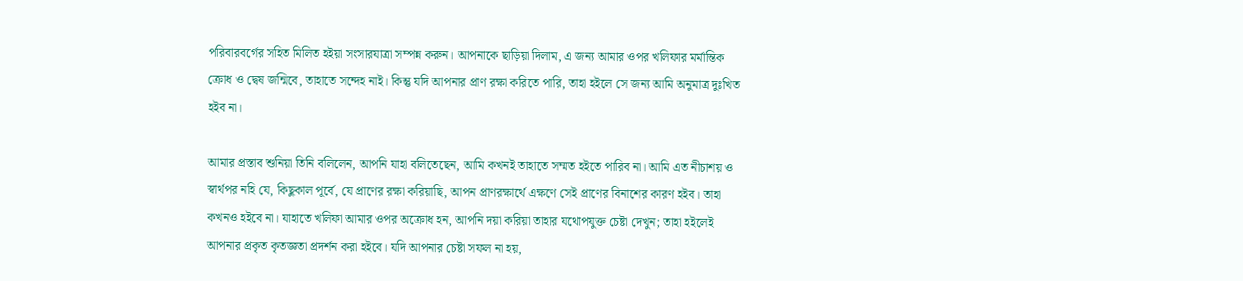পরিবারবর্গের সহিত মিলিত হইয়া সংসারযাত্রা সম্পন্ন করুন। আপনাকে ছাড়িয়া দিলাম, এ জন্য আমার ওপর খলিফার মর্মান্তিক ক্রোধ ও দ্বেষ জন্মিবে, তাহাতে সন্দেহ নাই। কিন্তু যদি আপনার প্রাণ রক্ষা করিতে পারি, তাহা হইলে সে জন্য আমি অনুমাত্র দুঃখিত হইব না।

আমার প্রস্তাব শুনিয়া তিনি বলিলেন, আপনি যাহা বলিতেছেন, আমি কখনই তাহাতে সম্মত হইতে পারিব না। আমি এত নীচাশয় ও স্বার্থপর নহি যে, কিছুকাল পূর্বে, যে প্রাণের রক্ষা করিয়াছি, আপন প্রাণরক্ষার্থে এক্ষণে সেই প্রাণের বিনাশের কারণ হইব। তাহা কখনও হইবে না। যাহাতে খলিফা আমার ওপর অক্রোধ হন, আপনি দয়া করিয়া তাহার যথোপযুক্ত চেষ্টা দেখুন; তাহা হইলেই আপনার প্রকৃত কৃতজ্ঞতা প্রদর্শন করা হইবে। যদি আপনার চেষ্টা সফল না হয়,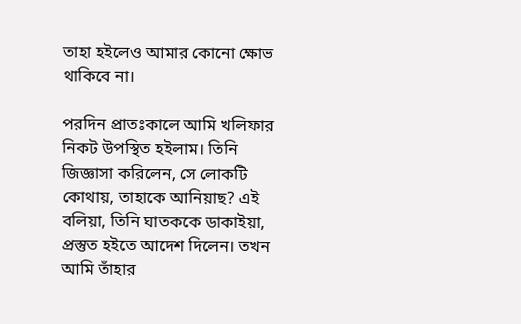তাহা হইলেও আমার কোনো ক্ষোভ থাকিবে না।

পরদিন প্রাতঃকালে আমি খলিফার নিকট উপস্থিত হইলাম। তিনি জিজ্ঞাসা করিলেন, সে লোকটি কোথায়, তাহাকে আনিয়াছ? এই বলিয়া, তিনি ঘাতককে ডাকাইয়া, প্রস্তুত হইতে আদেশ দিলেন। তখন আমি তাঁহার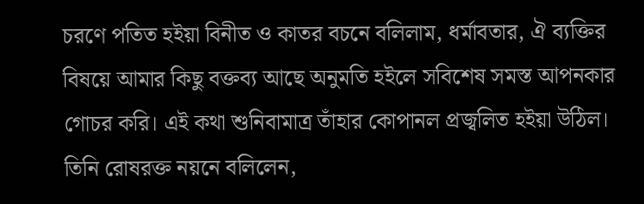চরণে পতিত হইয়া বিনীত ও কাতর বচনে বলিলাম, ধর্মাবতার, ঐ ব্যক্তির বিষয়ে আমার কিছু বক্তব্য আছে অনুমতি হইলে সবিশেষ সমস্ত আপনকার গোচর করি। এই কথা শুনিবামাত্র তাঁহার কোপানল প্রজ্বলিত হইয়া উঠিল। তিনি রোষরক্ত নয়নে বলিলেন,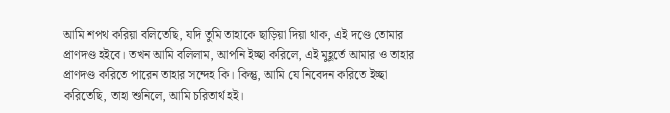আমি শপথ করিয়া বলিতেছি, যদি তুমি তাহাকে ছাড়িয়া দিয়া থাক, এই দণ্ডে তোমার প্রাণদণ্ড হইবে। তখন আমি বলিলাম, আপনি ইচ্ছা করিলে, এই মুহূর্তে আমার ও তাহার প্রাণদণ্ড করিতে পারেন তাহার সন্দেহ কি। কিন্তু, আমি যে নিবেদন করিতে ইচ্ছা করিতেছি, তাহা শুনিলে, আমি চরিতার্থ হই।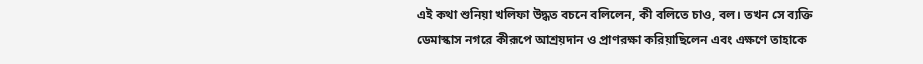এই কথা শুনিয়া খলিফা উদ্ধত বচনে বলিলেন, কী বলিতে চাও, বল। তখন সে ব্যক্তি ডেমাস্কাস নগরে কীরূপে আশ্রয়দান ও প্রাণরক্ষা করিয়াছিলেন এবং এক্ষণে তাহাকে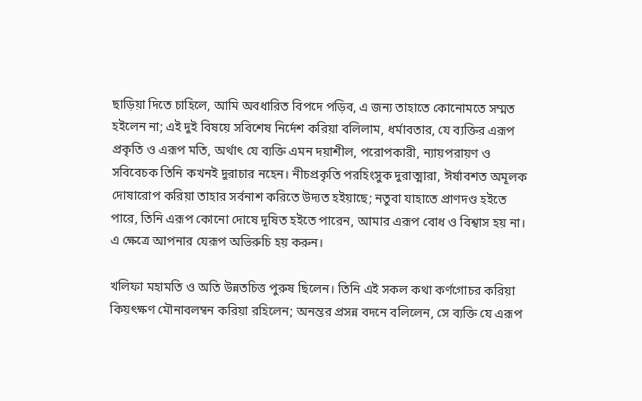ছাড়িয়া দিতে চাহিলে, আমি অবধারিত বিপদে পড়িব, এ জন্য তাহাতে কোনোমতে সম্মত হইলেন না; এই দুই বিষয়ে সবিশেষ নির্দেশ করিয়া বলিলাম, ধর্মাবতার, যে ব্যক্তির এরূপ প্রকৃতি ও এরূপ মতি, অর্থাৎ যে ব্যক্তি এমন দয়াশীল, পরোপকারী, ন্যায়পরায়ণ ও সবিবেচক তিনি কখনই দুরাচার নহেন। নীচপ্রকৃতি পরহিংসুক দুরাত্মারা, ঈর্ষাবশত অমূলক দোষারোপ করিয়া তাহার সর্বনাশ করিতে উদ্যত হইয়াছে; নতুবা যাহাতে প্রাণদণ্ড হইতে পারে, তিনি এরূপ কোনো দোষে দূষিত হইতে পারেন, আমার এরূপ বোধ ও বিশ্বাস হয় না। এ ক্ষেত্রে আপনার যেরূপ অভিরুচি হয় করুন।

খলিফা মহামতি ও অতি উন্নতচিত্ত পুরুষ ছিলেন। তিনি এই সকল কথা কর্ণগোচর করিয়া কিয়ৎক্ষণ মৌনাবলম্বন করিয়া রহিলেন; অনন্তর প্রসন্ন বদনে বলিলেন, সে ব্যক্তি যে এরূপ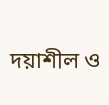দয়াশীল ও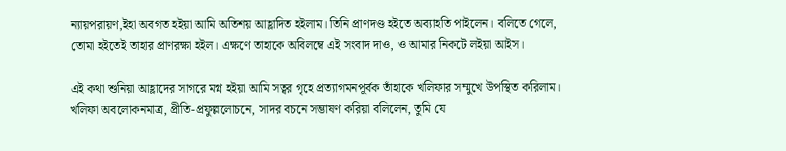ন্যায়পরায়ণ,ইহা অবগত হইয়া আমি অতিশয় আহ্লাদিত হইলাম। তিনি প্রাণদণ্ড হইতে অব্যাহতি পাইলেন। বলিতে গেলে, তোমা হইতেই তাহার প্রাণরক্ষা হইল। এক্ষণে তাহাকে অবিলম্বে এই সংবাদ দাও, ও আমার নিকটে লইয়া আইস।

এই কথা শুনিয়া আহ্লাদের সাগরে মগ্ন হইয়া আমি সত্বর গৃহে প্রত্যাগমনপূর্বক তাঁহাকে খলিফার সম্মুখে উপস্থিত করিলাম। খলিফা অবলোকনমাত্র, প্রীতি-প্রফুল্ললোচনে, সাদর বচনে সম্ভাষণ করিয়া বলিলেন, তুমি যে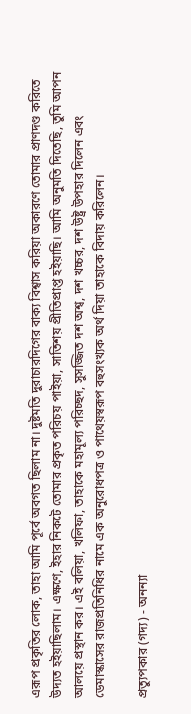এরূপ প্রকৃতির লোক, তাহা আমি পূর্বে অবগত ছিলাম না। দুষ্টমতি দুরাচারদিগের বাক্য বিশ্বাস করিয়া অকারণে তোমার প্রাণদণ্ড করিতে উদ্যত হইয়াছিলাম। এক্ষণে, ইহার নিকটে তোমার প্রকৃত পরিচয় পাইয়া, সাতিশয় প্রীতিপ্রাপ্ত হইয়াছি। আমি অনুমতি দিতেছি, তুমি আপন আলয়ে প্রস্থান কর। এই বলিয়া, খলিফা, তাহাকে মহামূল্য পরিচ্ছদ, সুসজ্জিত দশ অশ্ব, দশ খচ্চর, দশ উষ্ট্র উপহার দিলেন এবং ডেমাস্কাসের রাজপ্রতিনিধির নামে এক অনুরোধপত্র ও পাথেয়স্বরূপ বহুসংখ্যক অর্থ দিয়া তাহাকে বিদায় করিলেন।

প্রত্যুপকার (গদ্য) - অনন্যা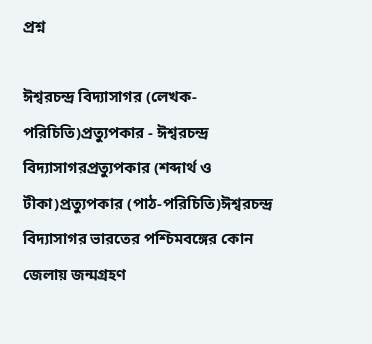প্রশ্ন

ঈশ্বরচন্দ্র বিদ্যাসাগর (লেখক-পরিচিতি)প্রত্যুপকার - ঈশ্বরচন্দ্র বিদ্যাসাগরপ্রত্যুপকার (শব্দার্থ ও টীকা)প্রত্যুপকার (পাঠ-পরিচিতি)ঈশ্বরচন্দ্র বিদ্যাসাগর ভারতের পশ্চিমবঙ্গের কোন জেলায় জন্মগ্রহণ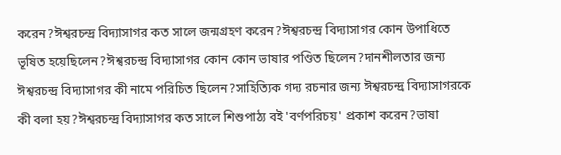করেন?ঈশ্বরচন্দ্র বিদ্যাসাগর কত সালে জন্মগ্রহণ করেন?ঈশ্বরচন্দ্র বিদ্যাসাগর কোন উপাধিতে ভূষিত হয়েছিলেন?ঈশ্বরচন্দ্র বিদ্যাসাগর কোন কোন ভাষার পণ্ডিত ছিলেন?দানশীলতার জন্য ঈশ্বরচন্দ্র বিদ্যাসাগর কী নামে পরিচিত ছিলেন?সাহিত্যিক গদ্য রচনার জন্য ঈশ্বরচন্দ্র বিদ্যাসাগরকে কী বলা হয়?ঈশ্বরচন্দ্র বিদ্যাসাগর কত সালে শিশুপাঠ্য বই 'বর্ণপরিচয়' প্রকাশ করেন?ভাষা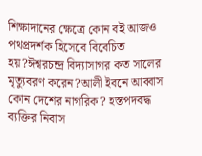শিক্ষাদানের ক্ষেত্রে কোন বই আজও পথপ্ৰদৰ্শক হিসেবে বিবেচিত হয়?ঈশ্বরচন্দ্র বিদ্যাসাগর কত সালের মৃত্যুবরণ করেন?আলী ইবনে আব্বাস কোন দেশের নাগরিক? হস্তপদবদ্ধ ব্যক্তির নিবাস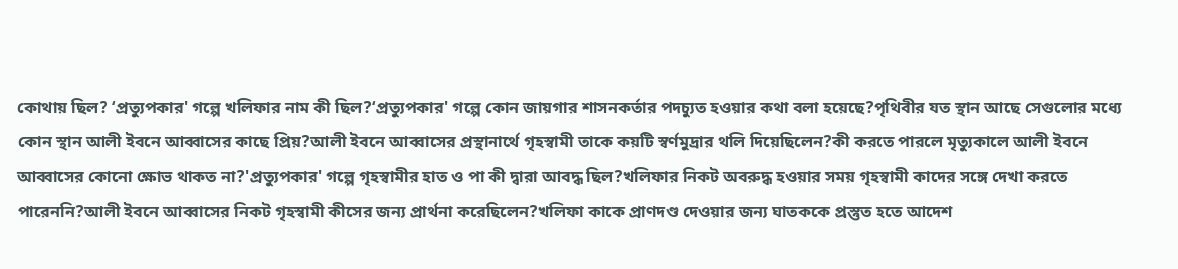কোথায় ছিল? ‘প্রত্যুপকার' গল্পে খলিফার নাম কী ছিল?‘প্রত্যুপকার' গল্পে কোন জায়গার শাসনকর্তার পদচ্যুত হওয়ার কথা বলা হয়েছে?পৃথিবীর যত স্থান আছে সেগুলোর মধ্যে কোন স্থান আলী ইবনে আব্বাসের কাছে প্রিয়?আলী ইবনে আব্বাসের প্রস্থানার্থে গৃহস্বামী তাকে কয়টি স্বর্ণমুদ্রার থলি দিয়েছিলেন?কী করতে পারলে মৃত্যুকালে আলী ইবনে আব্বাসের কোনো ক্ষোভ থাকত না?'প্রত্যুপকার' গল্পে গৃহস্বামীর হাত ও পা কী দ্বারা আবদ্ধ ছিল?খলিফার নিকট অবরুদ্ধ হওয়ার সময় গৃহস্বামী কাদের সঙ্গে দেখা করতে পারেননি?আলী ইবনে আব্বাসের নিকট গৃহস্বামী কীসের জন্য প্রার্থনা করেছিলেন?খলিফা কাকে প্রাণদণ্ড দেওয়ার জন্য ঘাতককে প্রস্তুত হতে আদেশ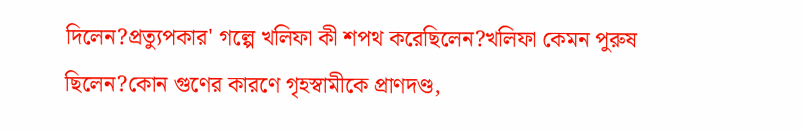দিলেন?প্রত্যুপকার' গল্পে খলিফা কী শপথ করেছিলেন?খলিফা কেমন পুরুষ ছিলেন?কোন গুণের কারণে গৃহস্বামীকে প্রাণদণ্ড,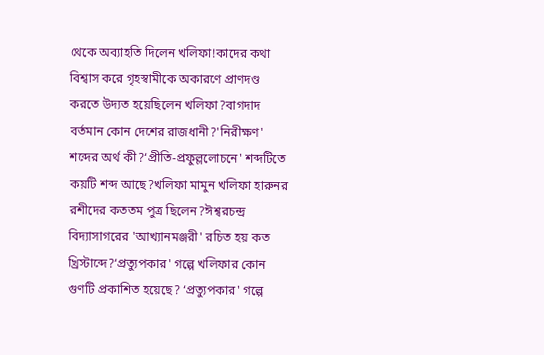থেকে অব্যাহতি দিলেন খলিফা!কাদের কথা বিশ্বাস করে গৃহস্বামীকে অকারণে প্রাণদণ্ড করতে উদ্যত হয়েছিলেন খলিফা?বাগদাদ বর্তমান কোন দেশের রাজধানী?'নিরীক্ষণ' শব্দের অর্থ কী?‘প্রীতি-প্রফুল্ললোচনে' শব্দটিতে কয়টি শব্দ আছে?খলিফা মামুন খলিফা হারুনর রশীদের কততম পুত্র ছিলেন?ঈশ্বরচন্দ্র বিদ্যাসাগরের 'আখ্যানমঞ্জরী' রচিত হয় কত খ্রিস্টাব্দে?‘প্রত্যুপকার' গল্পে খলিফার কোন গুণটি প্রকাশিত হয়েছে? ‘প্রত্যুপকার' গল্পে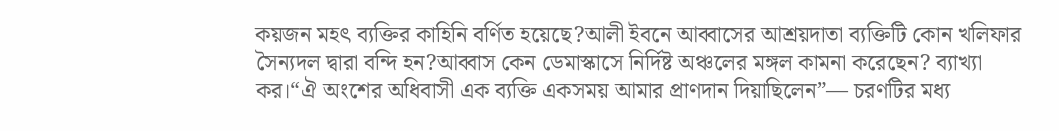কয়জন মহৎ ব্যক্তির কাহিনি বর্ণিত হয়েছে?আলী ইবনে আব্বাসের আশ্রয়দাতা ব্যক্তিটি কোন খলিফার সৈন্যদল দ্বারা বন্দি হন?আব্বাস কেন ডেমাস্কাসে নির্দিষ্ট অঞ্চলের মঙ্গল কামনা করেছেন? ব্যাখ্যা কর।“ঐ অংশের অধিবাসী এক ব্যক্তি একসময় আমার প্রাণদান দিয়াছিলেন”— চরণটির মধ্য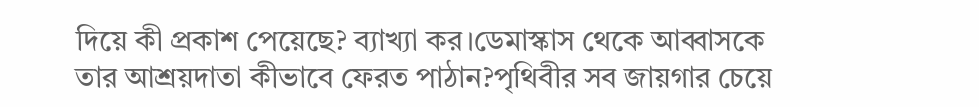দিয়ে কী প্রকাশ পেয়েছে? ব্যাখ্যা কর।ডেমাস্কাস থেকে আব্বাসকে তার আশ্রয়দাতা কীভাবে ফেরত পাঠান?পৃথিবীর সব জায়গার চেয়ে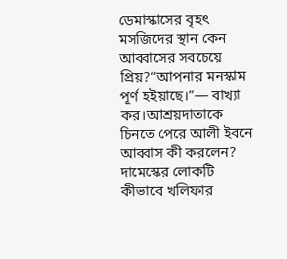ডেমাস্কাসের বৃহৎ মসজিদের স্থান কেন আব্বাসের সবচেয়ে প্রিয়?“আপনার মনস্কাম পূর্ণ হইয়াছে।”— বাখ্যা কর।আশ্রয়দাতাকে চিনতে পেরে আলী ইবনে আব্বাস কী করলেন? দামেস্কের লোকটি কীভাবে খলিফার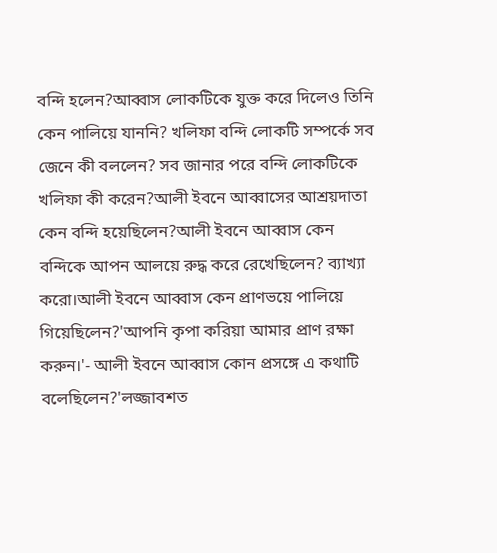বন্দি হলেন?আব্বাস লোকটিকে যুক্ত করে দিলেও তিনি কেন পালিয়ে যাননি? খলিফা বন্দি লোকটি সম্পর্কে সব জেনে কী বললেন? সব জানার পরে বন্দি লোকটিকে খলিফা কী করেন?আলী ইবনে আব্বাসের আশ্রয়দাতা কেন বন্দি হয়েছিলেন?আলী ইবনে আব্বাস কেন বন্দিকে আপন আলয়ে রুদ্ধ করে রেখেছিলেন? ব্যাখ্যা করো।আলী ইবনে আব্বাস কেন প্রাণভয়ে পালিয়ে গিয়েছিলেন?'আপনি কৃপা করিয়া আমার প্রাণ রক্ষা করুন।'- আলী ইবনে আব্বাস কোন প্রসঙ্গে এ কথাটি বলেছিলেন?'লজ্জাবশত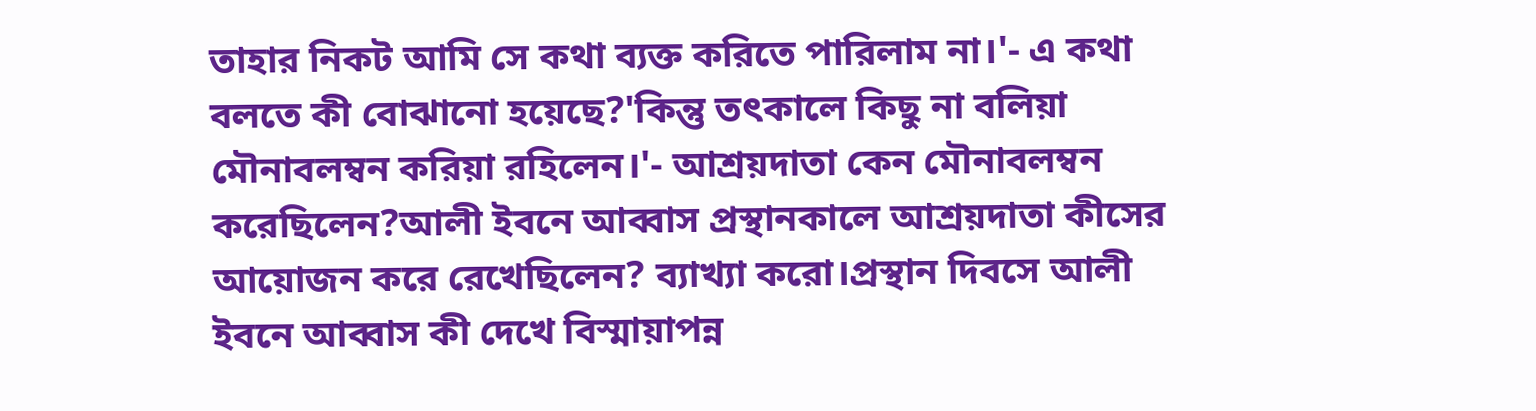তাহার নিকট আমি সে কথা ব্যক্ত করিতে পারিলাম না।'- এ কথা বলতে কী বোঝানো হয়েছে?'কিন্তু তৎকালে কিছু না বলিয়া মৌনাবলম্বন করিয়া রহিলেন।'- আশ্রয়দাতা কেন মৌনাবলম্বন করেছিলেন?আলী ইবনে আব্বাস প্রস্থানকালে আশ্রয়দাতা কীসের আয়োজন করে রেখেছিলেন? ব্যাখ্যা করো।প্রস্থান দিবসে আলী ইবনে আব্বাস কী দেখে বিস্মায়াপন্ন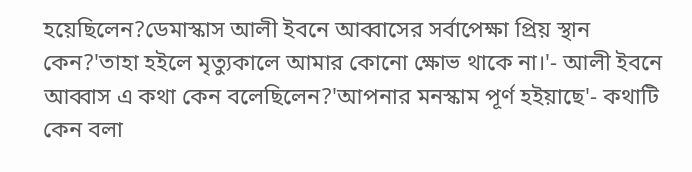হয়েছিলেন?ডেমাস্কাস আলী ইবনে আব্বাসের সর্বাপেক্ষা প্রিয় স্থান কেন?'তাহা হইলে মৃত্যুকালে আমার কোনো ক্ষোভ থাকে না।'- আলী ইবনে আব্বাস এ কথা কেন বলেছিলেন?'আপনার মনস্কাম পূর্ণ হইয়াছে'- কথাটি কেন বলা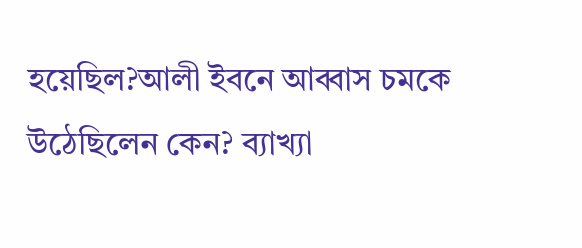হয়েছিল?আলী ইবনে আব্বাস চমকে উঠেছিলেন কেন? ব্যাখ্যা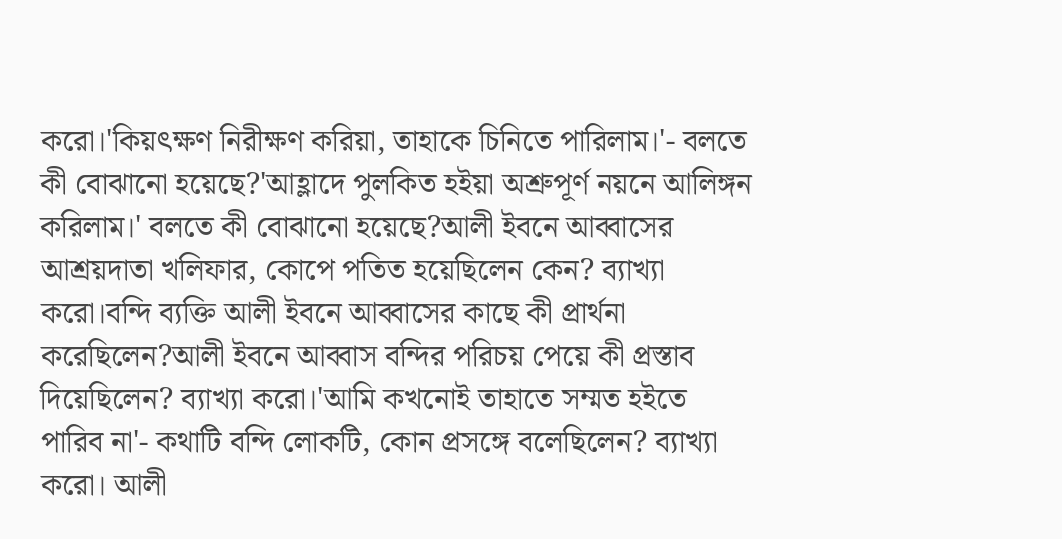করো।'কিয়ৎক্ষণ নিরীক্ষণ করিয়া, তাহাকে চিনিতে পারিলাম।'- বলতে কী বোঝানো হয়েছে?'আহ্লাদে পুলকিত হইয়া অশ্রুপূর্ণ নয়নে আলিঙ্গন করিলাম।' বলতে কী বোঝানো হয়েছে?আলী ইবনে আব্বাসের আশ্রয়দাতা খলিফার, কোপে পতিত হয়েছিলেন কেন? ব্যাখ্যা করো।বন্দি ব্যক্তি আলী ইবনে আব্বাসের কাছে কী প্রার্থনা করেছিলেন?আলী ইবনে আব্বাস বন্দির পরিচয় পেয়ে কী প্রস্তাব দিয়েছিলেন? ব্যাখ্যা করো।'আমি কখনোই তাহাতে সম্মত হইতে পারিব না'- কথাটি বন্দি লোকটি, কোন প্রসঙ্গে বলেছিলেন? ব্যাখ্যা করো। আলী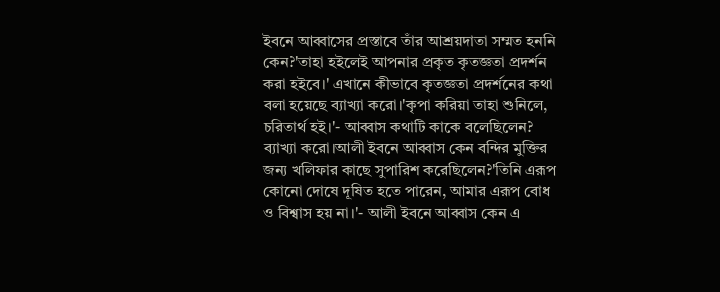ইবনে আব্বাসের প্রস্তাবে তাঁর আশ্রয়দাতা সম্মত হননি কেন?'তাহা হইলেই আপনার প্রকৃত কৃতজ্ঞতা প্রদর্শন করা হইবে।' এখানে কীভাবে কৃতজ্ঞতা প্রদর্শনের কথা বলা হয়েছে ব্যাখ্যা করো।'কৃপা করিয়া তাহা শুনিলে, চরিতার্থ হই।'- আব্বাস কথাটি কাকে বলেছিলেন? ব্যাখ্যা করো।আলী ইবনে আব্বাস কেন বন্দির মুক্তির জন্য খলিফার কাছে সুপারিশ করেছিলেন?'তিনি এরূপ কোনো দোষে দূষিত হতে পারেন, আমার এরূপ বোধ ও বিশ্বাস হয় না।'- আলী ইবনে আব্বাস কেন এ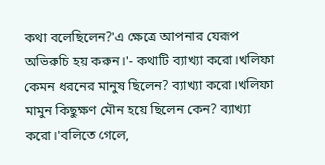কথা বলেছিলেন?'এ ক্ষেত্রে আপনার যেরূপ অভিরুচি হয় করুন।'- কথাটি ব্যাখ্যা করো।খলিফা কেমন ধরনের মানুষ ছিলেন? ব্যাখ্যা করো।খলিফা মামুন কিছুক্ষণ মৌন হয়ে ছিলেন কেন? ব্যাখ্যা করো।'বলিতে গেলে,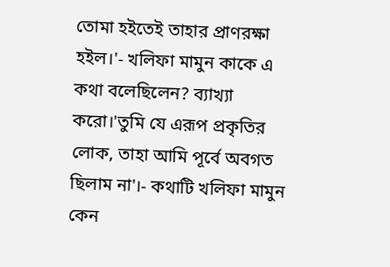তোমা হইতেই তাহার প্রাণরক্ষা হইল।'- খলিফা মামুন কাকে এ কথা বলেছিলেন? ব্যাখ্যা করো।'তুমি যে এরূপ প্রকৃতির লোক, তাহা আমি পূর্বে অবগত ছিলাম না'।- কথাটি খলিফা মামুন কেন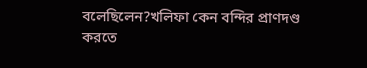বলেছিলেন?খলিফা কেন বন্দির প্রাণদণ্ড করতে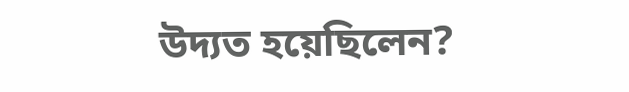উদ্যত হয়েছিলেন?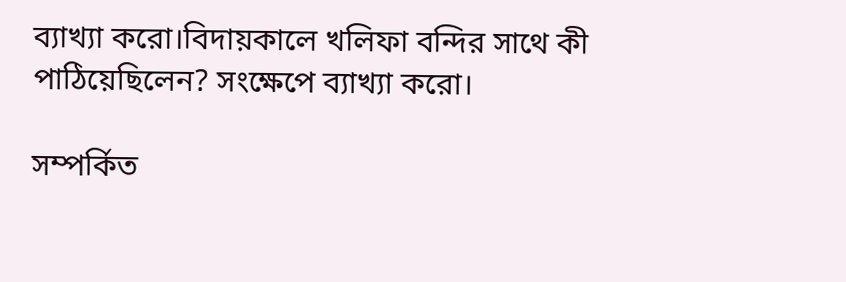ব্যাখ্যা করো।বিদায়কালে খলিফা বন্দির সাথে কী পাঠিয়েছিলেন? সংক্ষেপে ব্যাখ্যা করো।

সম্পর্কিত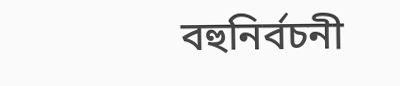বহুনির্বচনী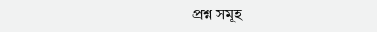প্রশ্ন সমূহ